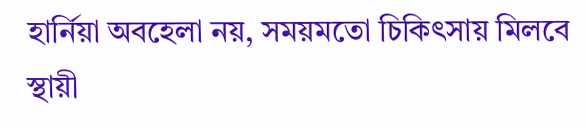হার্নিয়া অবহেলা নয়, সময়মতো চিকিৎসায় মিলবে স্থায়ী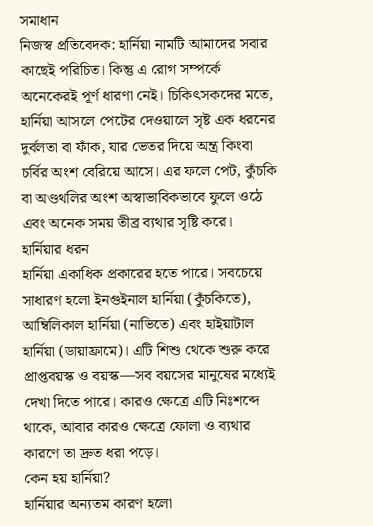সমাধান
নিজস্ব প্রতিবেদক: হার্নিয়া নামটি আমাদের সবার কাছেই পরিচিত। কিন্তু এ রোগ সম্পর্কে অনেকেরই পূর্ণ ধারণা নেই। চিকিৎসকদের মতে, হার্নিয়া আসলে পেটের দেওয়ালে সৃষ্ট এক ধরনের দুর্বলতা বা ফাঁক, যার ভেতর দিয়ে অন্ত্র কিংবা চর্বির অংশ বেরিয়ে আসে। এর ফলে পেট, কুঁচকি বা অণ্ডথলির অংশ অস্বাভাবিকভাবে ফুলে ওঠে এবং অনেক সময় তীব্র ব্যথার সৃষ্টি করে।
হার্নিয়ার ধরন
হার্নিয়া একাধিক প্রকারের হতে পারে। সবচেয়ে সাধারণ হলো ইনগুইনাল হার্নিয়া (কুঁচকিতে), আম্বিলিকাল হার্নিয়া (নাভিতে) এবং হাইয়াটাল হার্নিয়া (ডায়াফ্রামে)। এটি শিশু থেকে শুরু করে প্রাপ্তবয়স্ক ও বয়স্ক—সব বয়সের মানুষের মধ্যেই দেখা দিতে পারে। কারও ক্ষেত্রে এটি নিঃশব্দে থাকে, আবার কারও ক্ষেত্রে ফোলা ও ব্যথার কারণে তা দ্রুত ধরা পড়ে।
কেন হয় হার্নিয়া?
হার্নিয়ার অন্যতম কারণ হলো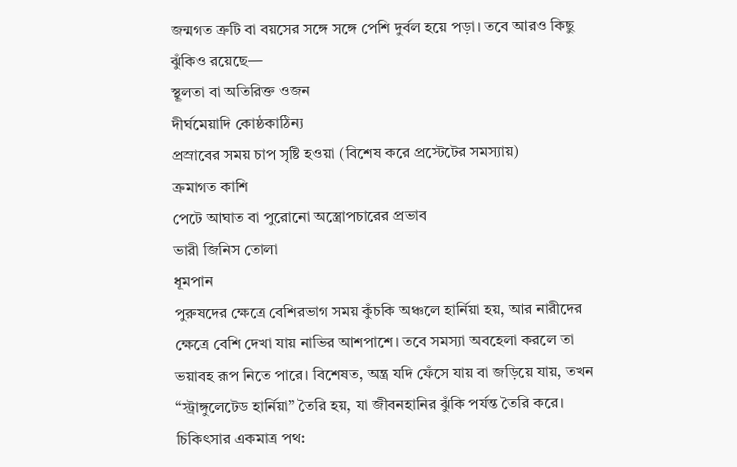জন্মগত ত্রুটি বা বয়সের সঙ্গে সঙ্গে পেশি দুর্বল হয়ে পড়া। তবে আরও কিছু ঝুঁকিও রয়েছে—
স্থূলতা বা অতিরিক্ত ওজন
দীর্ঘমেয়াদি কোষ্ঠকাঠিন্য
প্রস্রাবের সময় চাপ সৃষ্টি হওয়া (বিশেষ করে প্রস্টেটের সমস্যায়)
ক্রমাগত কাশি
পেটে আঘাত বা পুরোনো অস্ত্রোপচারের প্রভাব
ভারী জিনিস তোলা
ধূমপান
পুরুষদের ক্ষেত্রে বেশিরভাগ সময় কুঁচকি অঞ্চলে হার্নিয়া হয়, আর নারীদের ক্ষেত্রে বেশি দেখা যায় নাভির আশপাশে। তবে সমস্যা অবহেলা করলে তা ভয়াবহ রূপ নিতে পারে। বিশেষত, অন্ত্র যদি ফেঁসে যায় বা জড়িয়ে যায়, তখন “স্ট্রাঙ্গুলেটেড হার্নিয়া” তৈরি হয়, যা জীবনহানির ঝুঁকি পর্যন্ত তৈরি করে।
চিকিৎসার একমাত্র পথ: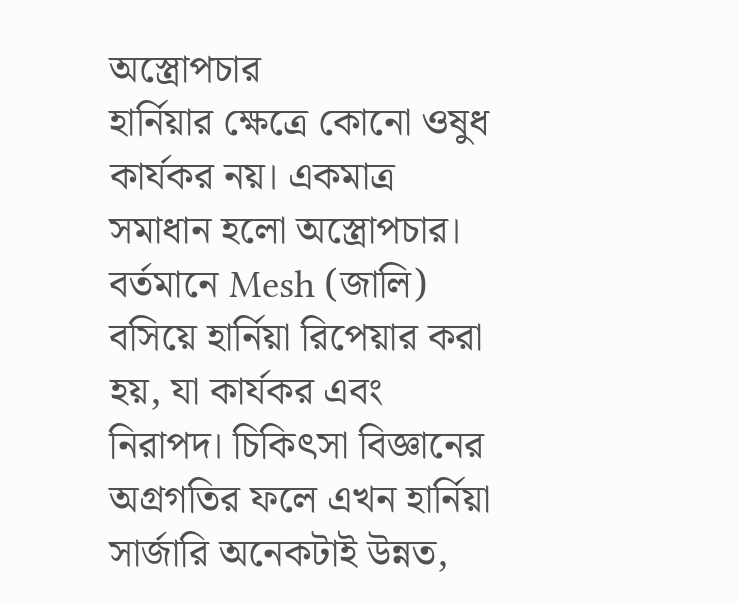অস্ত্রোপচার
হার্নিয়ার ক্ষেত্রে কোনো ওষুধ কার্যকর নয়। একমাত্র সমাধান হলো অস্ত্রোপচার। বর্তমানে Mesh (জালি) বসিয়ে হার্নিয়া রিপেয়ার করা হয়, যা কার্যকর এবং নিরাপদ। চিকিৎসা বিজ্ঞানের অগ্রগতির ফলে এখন হার্নিয়া সার্জারি অনেকটাই উন্নত,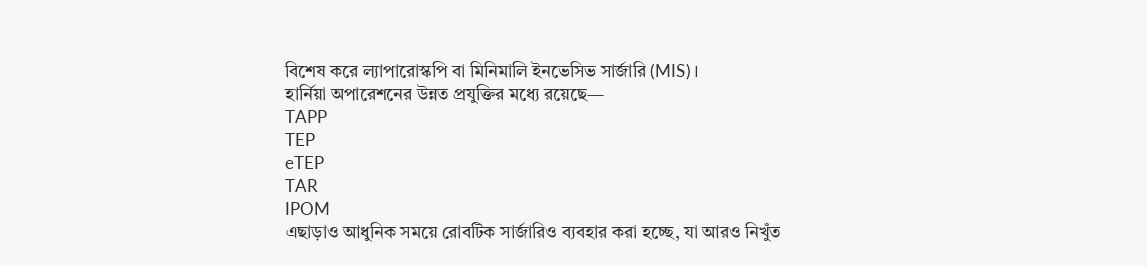বিশেষ করে ল্যাপারোস্কপি বা মিনিমালি ইনভেসিভ সার্জারি (MIS)।
হার্নিয়া অপারেশনের উন্নত প্রযুক্তির মধ্যে রয়েছে—
TAPP
TEP
eTEP
TAR
IPOM
এছাড়াও আধুনিক সময়ে রোবটিক সার্জারিও ব্যবহার করা হচ্ছে, যা আরও নিখুঁত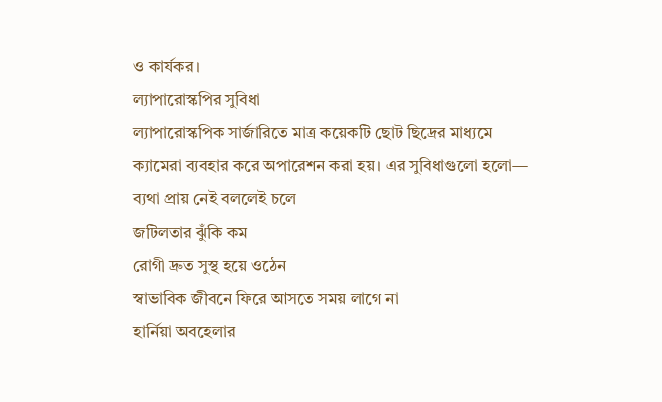ও কার্যকর।
ল্যাপারোস্কপির সুবিধা
ল্যাপারোস্কপিক সার্জারিতে মাত্র কয়েকটি ছোট ছিদ্রের মাধ্যমে ক্যামেরা ব্যবহার করে অপারেশন করা হয়। এর সুবিধাগুলো হলো—
ব্যথা প্রায় নেই বললেই চলে
জটিলতার ঝুঁকি কম
রোগী দ্রুত সুস্থ হয়ে ওঠেন
স্বাভাবিক জীবনে ফিরে আসতে সময় লাগে না
হার্নিয়া অবহেলার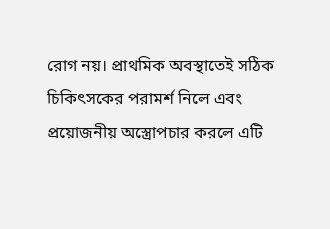রোগ নয়। প্রাথমিক অবস্থাতেই সঠিক চিকিৎসকের পরামর্শ নিলে এবং প্রয়োজনীয় অস্ত্রোপচার করলে এটি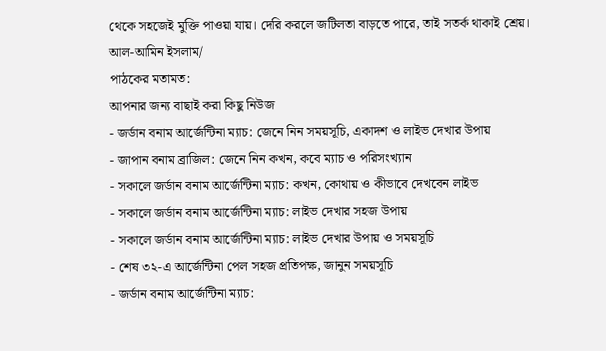থেকে সহজেই মুক্তি পাওয়া যায়। দেরি করলে জটিলতা বাড়তে পারে, তাই সতর্ক থাকাই শ্রেয়।
আল-আমিন ইসলাম/
পাঠকের মতামত:
আপনার জন্য বাছাই করা কিছু নিউজ
- জর্ডান বনাম আর্জেন্টিনা ম্যাচ: জেনে নিন সময়সূচি, একাদশ ও লাইভ দেখার উপায়
- জাপান বনাম ব্রাজিল: জেনে নিন কখন, কবে ম্যাচ ও পরিসংখ্যান
- সকালে জর্ডান বনাম আর্জেন্টিনা ম্যাচ: কখন, কোথায় ও কীভাবে দেখবেন লাইভ
- সকালে জর্ডান বনাম আর্জেন্টিনা ম্যাচ: লাইভ দেখার সহজ উপায়
- সকালে জর্ডান বনাম আর্জেন্টিনা ম্যাচ: লাইভ দেখার উপায় ও সময়সূচি
- শেষ ৩২-এ আর্জেন্টিনা পেল সহজ প্রতিপক্ষ, জানুন সময়সূচি
- জর্ডান বনাম আর্জেন্টিনা ম্যাচ: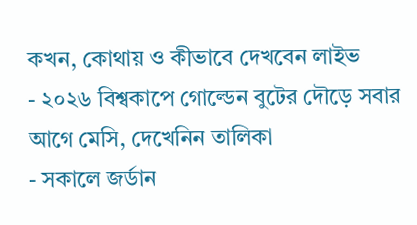কখন, কোথায় ও কীভাবে দেখবেন লাইভ
- ২০২৬ বিশ্বকাপে গোল্ডেন বুটের দৌড়ে সবার আগে মেসি, দেখেনিন তালিকা
- সকালে জর্ডান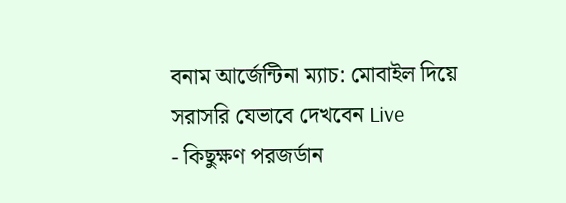বনাম আর্জেন্টিনা ম্যাচ: মোবাইল দিয়ে সরাসরি যেভাবে দেখবেন Live
- কিছুক্ষণ পরজর্ডান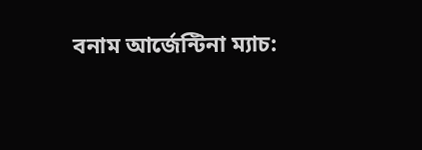বনাম আর্জেন্টিনা ম্যাচ: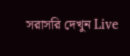সরাসরি দেখুন Live